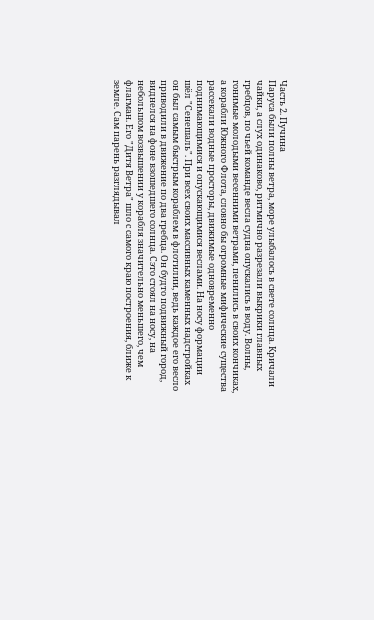Часть 2. Пучина
Паруса были полны ветра, море улыбалось в свете солнца. Кричали чайки, а слух одинаково, ритмично разрезали выкрики главных гребцов, по чьей команде весла судна опускались в воду. Волны, гонимые молодыми весенними ветрами, пенились в своих кончиках, а корабли Южного Флота, словно бы огромные мифические существа рассекали водные просторы, движимые одновременно поднимающимися и опускающимися веслами. На носу формации шёл "Сенешаль". При всех своих массивных каменных надстройках он был самым быстрым кораблем в флотилии, ведь каждое его весло приводили в движение по два гребца. Он будто подвижный город, виднелся на фоне взошедшего солнца. Сэто стоял на носу, на небольшом возвышении у корабля значительно меньшего, чем флагман. Его "Дитя Ветра" шло с самого краю построения, ближе к земле. Сам парень разглядывал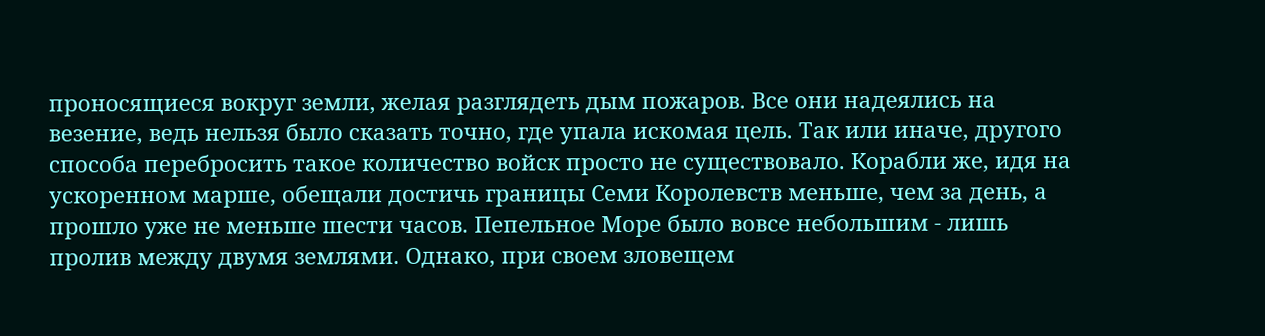проносящиеся вокруг земли, желая разглядеть дым пожаров. Все они надеялись на везение, ведь нельзя было сказать точно, где упала искомая цель. Так или иначе, другого способа перебросить такое количество войск просто не существовало. Корабли же, идя на ускоренном марше, обещали достичь границы Семи Королевств меньше, чем за день, а прошло уже не меньше шести часов. Пепельное Море было вовсе небольшим - лишь пролив между двумя землями. Однако, при своем зловещем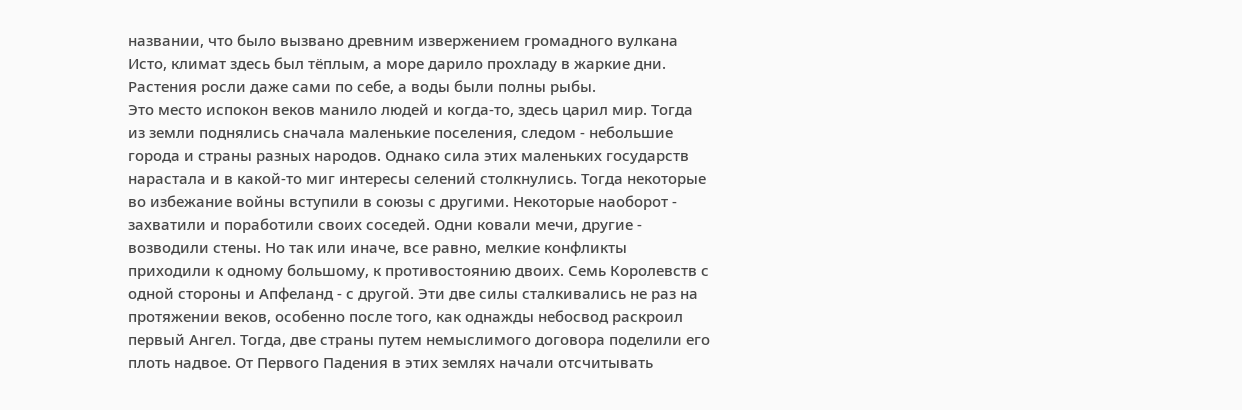названии, что было вызвано древним извержением громадного вулкана Исто, климат здесь был тёплым, а море дарило прохладу в жаркие дни. Растения росли даже сами по себе, а воды были полны рыбы.
Это место испокон веков манило людей и когда-то, здесь царил мир. Тогда из земли поднялись сначала маленькие поселения, следом - небольшие города и страны разных народов. Однако сила этих маленьких государств нарастала и в какой-то миг интересы селений столкнулись. Тогда некоторые во избежание войны вступили в союзы с другими. Некоторые наоборот - захватили и поработили своих соседей. Одни ковали мечи, другие - возводили стены. Но так или иначе, все равно, мелкие конфликты приходили к одному большому, к противостоянию двоих. Семь Королевств с одной стороны и Апфеланд - с другой. Эти две силы сталкивались не раз на протяжении веков, особенно после того, как однажды небосвод раскроил первый Ангел. Тогда, две страны путем немыслимого договора поделили его плоть надвое. От Первого Падения в этих землях начали отсчитывать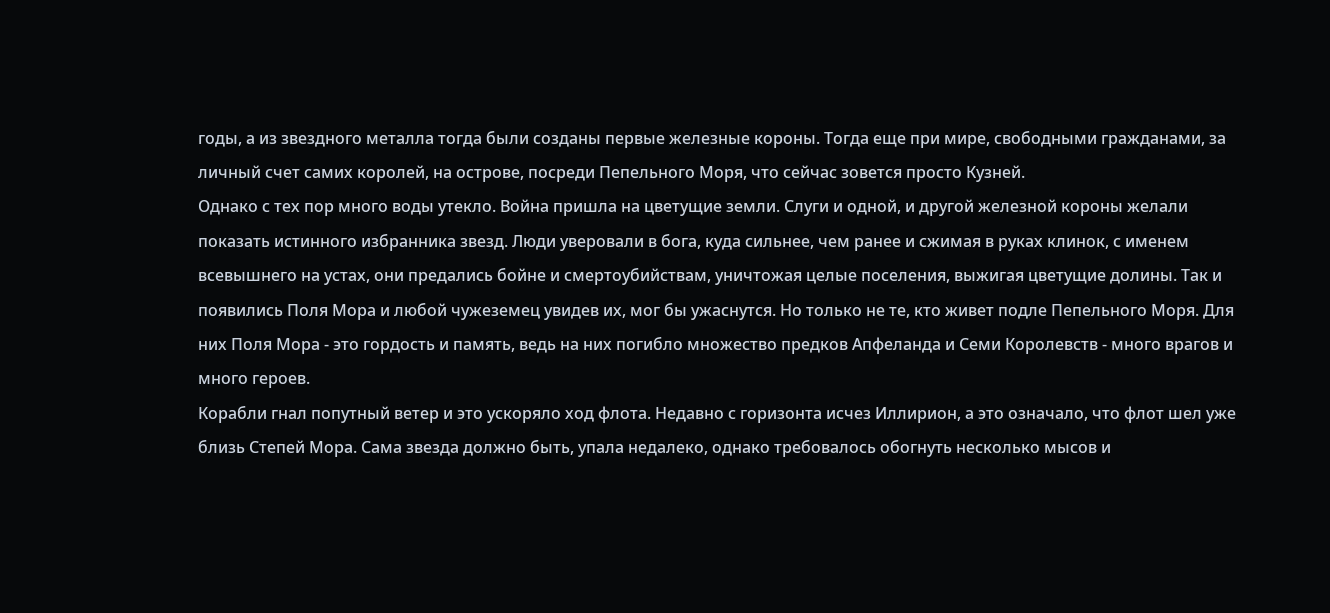годы, а из звездного металла тогда были созданы первые железные короны. Тогда еще при мире, свободными гражданами, за личный счет самих королей, на острове, посреди Пепельного Моря, что сейчас зовется просто Кузней.
Однако с тех пор много воды утекло. Война пришла на цветущие земли. Слуги и одной, и другой железной короны желали показать истинного избранника звезд. Люди уверовали в бога, куда сильнее, чем ранее и сжимая в руках клинок, с именем всевышнего на устах, они предались бойне и смертоубийствам, уничтожая целые поселения, выжигая цветущие долины. Так и появились Поля Мора и любой чужеземец увидев их, мог бы ужаснутся. Но только не те, кто живет подле Пепельного Моря. Для них Поля Мора - это гордость и память, ведь на них погибло множество предков Апфеланда и Семи Королевств - много врагов и много героев.
Корабли гнал попутный ветер и это ускоряло ход флота. Недавно с горизонта исчез Иллирион, а это означало, что флот шел уже близь Степей Мора. Сама звезда должно быть, упала недалеко, однако требовалось обогнуть несколько мысов и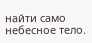найти само небесное тело.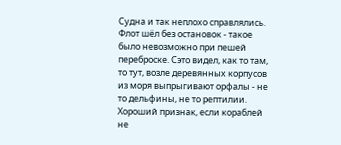Судна и так неплохо справлялись. Флот шёл без остановок - такое было невозможно при пешей переброске. Сэто видел, как то там, то тут, возле деревянных корпусов из моря выпрыгивают орфалы - не то дельфины, не то рептилии. Хороший признак, если кораблей не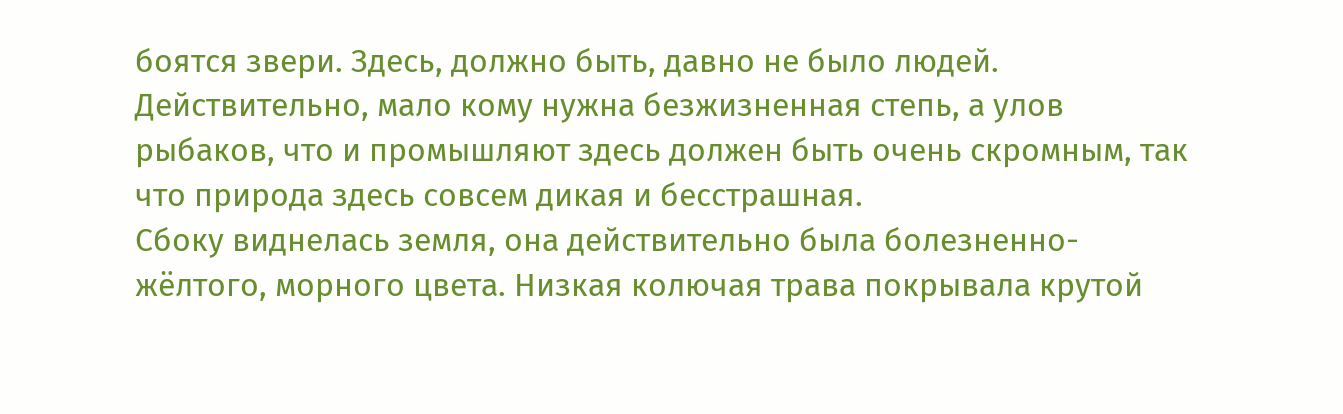боятся звери. Здесь, должно быть, давно не было людей. Действительно, мало кому нужна безжизненная степь, а улов рыбаков, что и промышляют здесь должен быть очень скромным, так что природа здесь совсем дикая и бесстрашная.
Сбоку виднелась земля, она действительно была болезненно-жёлтого, морного цвета. Низкая колючая трава покрывала крутой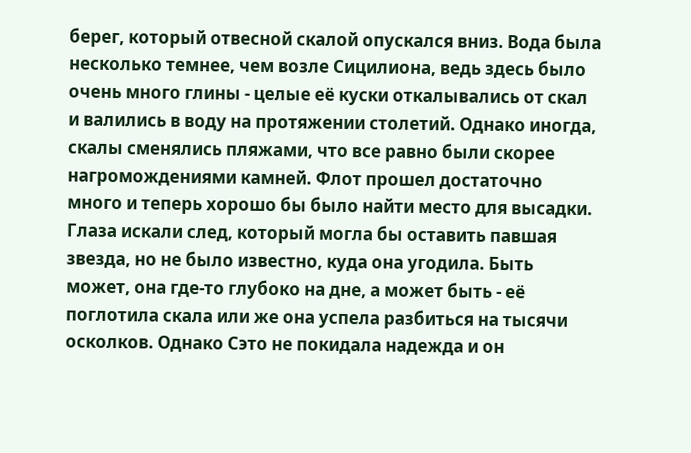берег, который отвесной скалой опускался вниз. Вода была несколько темнее, чем возле Сицилиона, ведь здесь было очень много глины - целые её куски откалывались от скал и валились в воду на протяжении столетий. Однако иногда, скалы сменялись пляжами, что все равно были скорее нагромождениями камней. Флот прошел достаточно много и теперь хорошо бы было найти место для высадки. Глаза искали след, который могла бы оставить павшая звезда, но не было известно, куда она угодила. Быть может, она где-то глубоко на дне, а может быть - её поглотила скала или же она успела разбиться на тысячи осколков. Однако Сэто не покидала надежда и он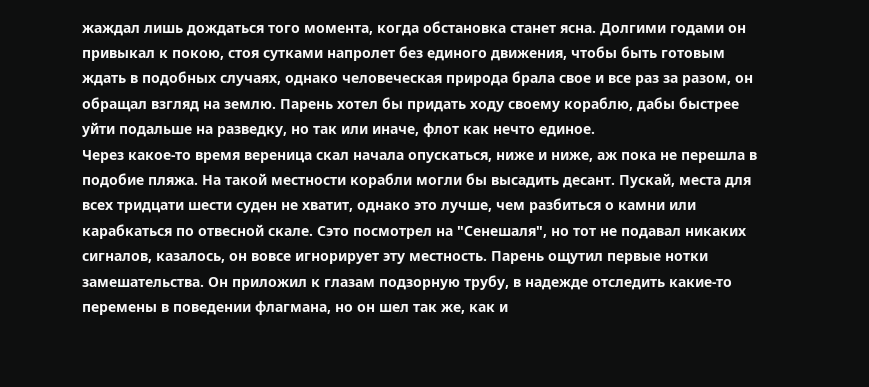жаждал лишь дождаться того момента, когда обстановка станет ясна. Долгими годами он привыкал к покою, стоя сутками напролет без единого движения, чтобы быть готовым ждать в подобных случаях, однако человеческая природа брала свое и все раз за разом, он обращал взгляд на землю. Парень хотел бы придать ходу своему кораблю, дабы быстрее уйти подальше на разведку, но так или иначе, флот как нечто единое.
Через какое-то время вереница скал начала опускаться, ниже и ниже, аж пока не перешла в подобие пляжа. На такой местности корабли могли бы высадить десант. Пускай, места для всех тридцати шести суден не хватит, однако это лучше, чем разбиться о камни или карабкаться по отвесной скале. Сэто посмотрел на "Сенешаля", но тот не подавал никаких сигналов, казалось, он вовсе игнорирует эту местность. Парень ощутил первые нотки замешательства. Он приложил к глазам подзорную трубу, в надежде отследить какие-то перемены в поведении флагмана, но он шел так же, как и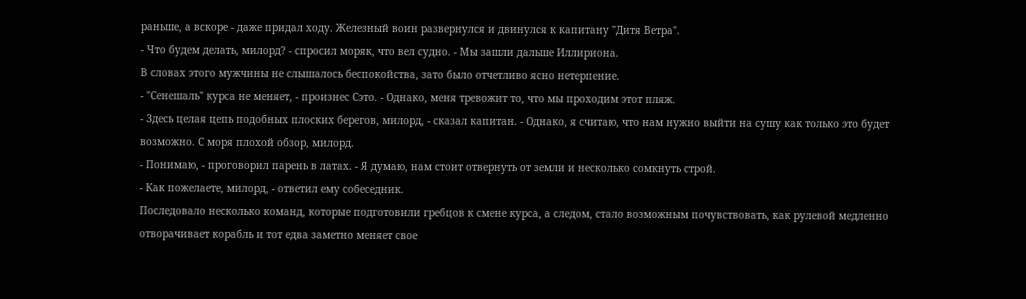раньше, а вскоре - даже придал ходу. Железный воин развернулся и двинулся к капитану "Дитя Ветра".
- Что будем делать, милорд? - спросил моряк, что вел судно. - Мы зашли дальше Иллириона.
В словах этого мужчины не слышалось беспокойства, зато было отчетливо ясно нетерпение.
- "Сенешаль" курса не меняет, - произнес Сэто. - Однако, меня тревожит то, что мы проходим этот пляж.
- Здесь целая цепь подобных плоских берегов, милорд, - сказал капитан. - Однако, я считаю, что нам нужно выйти на сушу как только это будет возможно. С моря плохой обзор, милорд.
- Понимаю, - проговорил парень в латах. - Я думаю, нам стоит отвернуть от земли и несколько сомкнуть строй.
- Как пожелаете, милорд, - ответил ему собеседник.
Последовало несколько команд, которые подготовили гребцов к смене курса, а следом, стало возможным почувствовать, как рулевой медленно отворачивает корабль и тот едва заметно меняет свое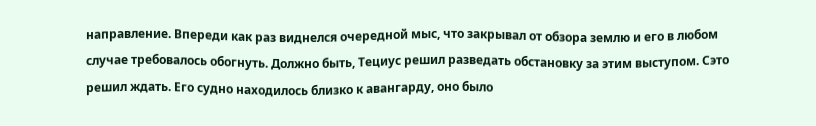направление. Впереди как раз виднелся очередной мыс, что закрывал от обзора землю и его в любом случае требовалось обогнуть. Должно быть, Тециус решил разведать обстановку за этим выступом. Сэто решил ждать. Его судно находилось близко к авангарду, оно было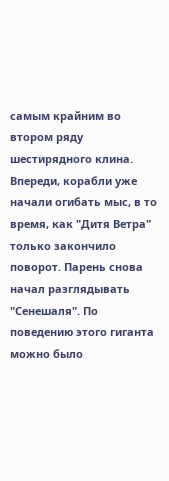самым крайним во втором ряду шестирядного клина. Впереди, корабли уже начали огибать мыс, в то время, как "Дитя Ветра" только закончило поворот. Парень снова начал разглядывать "Сенешаля". По поведению этого гиганта можно было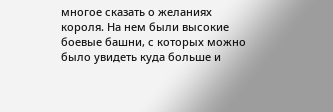многое сказать о желаниях короля. На нем были высокие боевые башни, с которых можно было увидеть куда больше и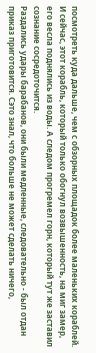посмотреть куда дальше, чем с обзорных площадок более маленьких кораблей. И сейчас, этот корабль, который только обогнул возвышенность, на миг замер, его весла поднялись из воды. А следом прогремел горн, который тут же заставил сознание сосредоточится.
Раздались удары барабанов, они были медленные, следовательно - был отдан приказ приготовится. Сэто знал, что больше не может сделать ничего,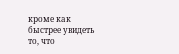кроме как быстрее увидеть то, что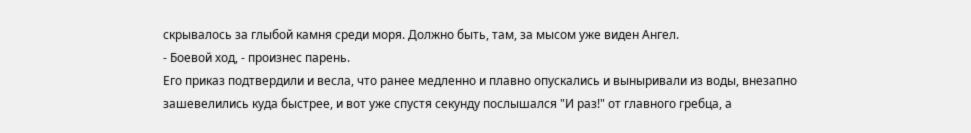скрывалось за глыбой камня среди моря. Должно быть, там, за мысом уже виден Ангел.
- Боевой ход, - произнес парень.
Его приказ подтвердили и весла, что ранее медленно и плавно опускались и выныривали из воды, внезапно зашевелились куда быстрее, и вот уже спустя секунду послышался "И раз!" от главного гребца, а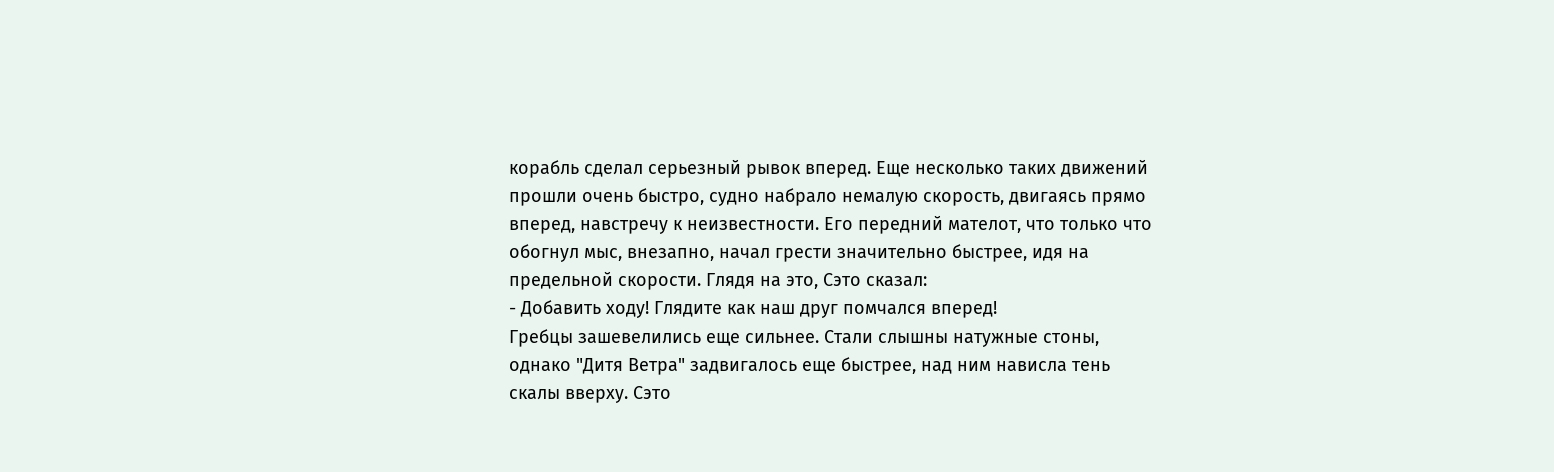корабль сделал серьезный рывок вперед. Еще несколько таких движений прошли очень быстро, судно набрало немалую скорость, двигаясь прямо вперед, навстречу к неизвестности. Его передний мателот, что только что обогнул мыс, внезапно, начал грести значительно быстрее, идя на предельной скорости. Глядя на это, Сэто сказал:
- Добавить ходу! Глядите как наш друг помчался вперед!
Гребцы зашевелились еще сильнее. Стали слышны натужные стоны, однако "Дитя Ветра" задвигалось еще быстрее, над ним нависла тень скалы вверху. Сэто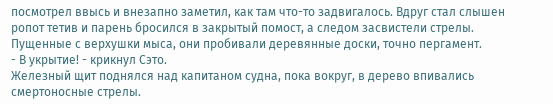посмотрел ввысь и внезапно заметил, как там что-то задвигалось. Вдруг стал слышен ропот тетив и парень бросился в закрытый помост, а следом засвистели стрелы. Пущенные с верхушки мыса, они пробивали деревянные доски, точно пергамент.
- В укрытие! - крикнул Сэто.
Железный щит поднялся над капитаном судна, пока вокруг, в дерево впивались смертоносные стрелы.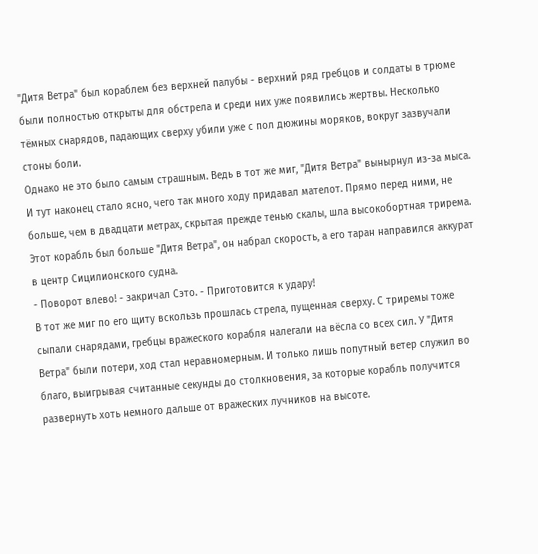"Дитя Ветра" был кораблем без верхней палубы - верхний ряд гребцов и солдаты в трюме были полностью открыты для обстрела и среди них уже появились жертвы. Несколько тёмных снарядов, падающих сверху убили уже с пол дюжины моряков, вокруг зазвучали стоны боли.
Однако не это было самым страшным. Ведь в тот же миг, "Дитя Ветра" вынырнул из-за мыса. И тут наконец стало ясно, чего так много ходу придавал мателот. Прямо перед ними, не больше, чем в двадцати метрах, скрытая прежде тенью скалы, шла высокобортная трирема. Этот корабль был больше "Дитя Ветра", он набрал скорость, а его таран направился аккурат в центр Сицилионского судна.
- Поворот влево! - закричал Сэто. - Приготовится к удару!
В тот же миг по его щиту вскользь прошлась стрела, пущенная сверху. С триремы тоже сыпали снарядами, гребцы вражеского корабля налегали на вёсла со всех сил. У "Дитя Ветра" были потери, ход стал неравномерным. И только лишь попутный ветер служил во благо, выигрывая считанные секунды до столкновения, за которые корабль получится развернуть хоть немного дальше от вражеских лучников на высоте.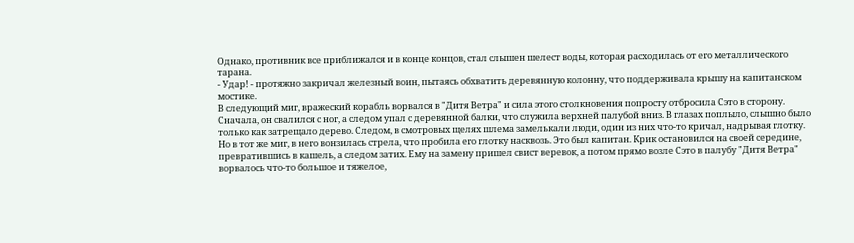Однако, противник все приближался и в конце концов, стал слышен шелест воды, которая расходилась от его металлического тарана.
- Удар! - протяжно закричал железный воин, пытаясь обхватить деревянную колонну, что поддерживала крышу на капитанском мостике.
В следующий миг, вражеский корабль ворвался в "Дитя Ветра" и сила этого столкновения попросту отбросила Сэто в сторону. Сначала, он свалился с ног, а следом упал с деревянной балки, что служила верхней палубой вниз. В глазах поплыло, слышно было только как затрещало дерево. Следом, в смотровых щелях шлема замелькали люди, один из них что-то кричал, надрывая глотку. Но в тот же миг, в него вонзилась стрела, что пробила его глотку насквозь. Это был капитан. Крик остановился на своей середине, превратившись в кашель, а следом затих. Ему на замену пришел свист веревок, а потом прямо возле Сэто в палубу "Дитя Ветра" ворвалось что-то большое и тяжелое,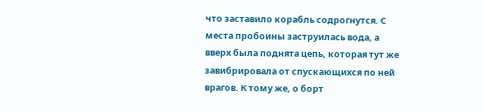что заставило корабль содрогнутся. С места пробоины заструилась вода, а вверх была поднята цепь, которая тут же завибрировала от спускающихся по ней врагов. К тому же, о борт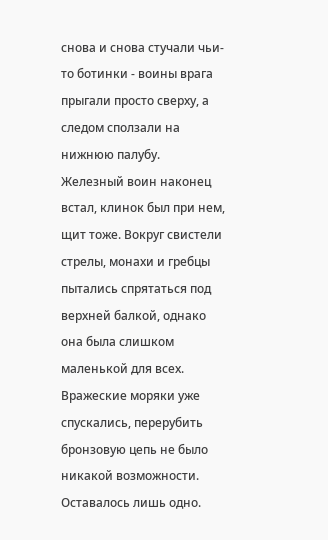снова и снова стучали чьи-то ботинки - воины врага прыгали просто сверху, а следом сползали на нижнюю палубу.
Железный воин наконец встал, клинок был при нем, щит тоже. Вокруг свистели стрелы, монахи и гребцы пытались спрятаться под верхней балкой, однако она была слишком маленькой для всех. Вражеские моряки уже спускались, перерубить бронзовую цепь не было никакой возможности. Оставалось лишь одно.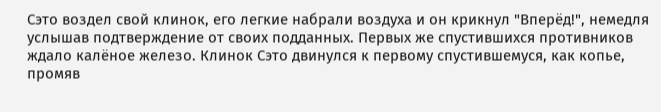Сэто воздел свой клинок, его легкие набрали воздуха и он крикнул "Вперёд!", немедля услышав подтверждение от своих подданных. Первых же спустившихся противников ждало калёное железо. Клинок Сэто двинулся к первому спустившемуся, как копье, промяв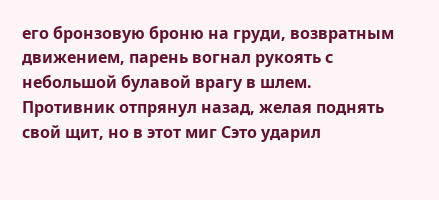его бронзовую броню на груди, возвратным движением, парень вогнал рукоять с небольшой булавой врагу в шлем. Противник отпрянул назад, желая поднять свой щит, но в этот миг Сэто ударил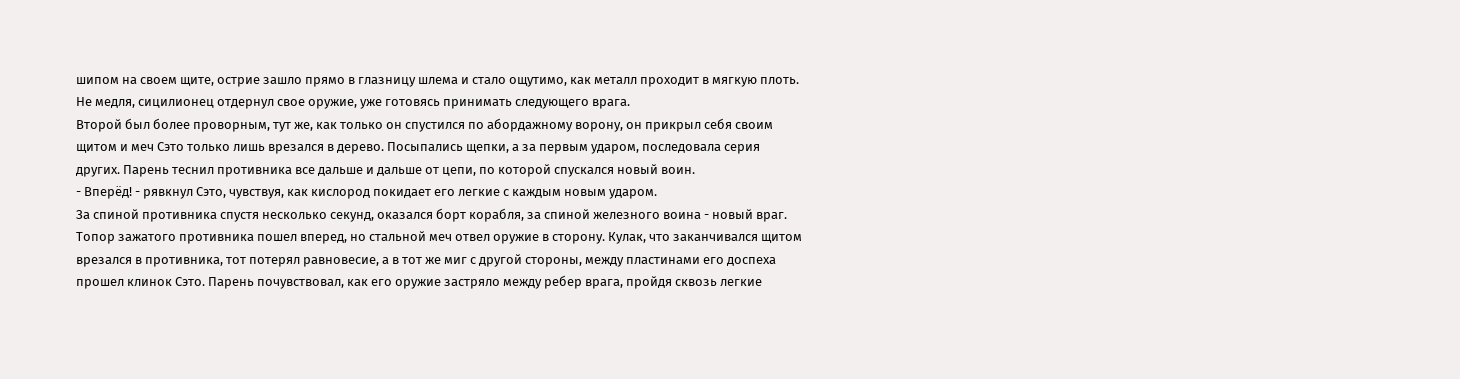шипом на своем щите, острие зашло прямо в глазницу шлема и стало ощутимо, как металл проходит в мягкую плоть. Не медля, сицилионец отдернул свое оружие, уже готовясь принимать следующего врага.
Второй был более проворным, тут же, как только он спустился по абордажному ворону, он прикрыл себя своим щитом и меч Сэто только лишь врезался в дерево. Посыпались щепки, а за первым ударом, последовала серия других. Парень теснил противника все дальше и дальше от цепи, по которой спускался новый воин.
- Вперёд! - рявкнул Сэто, чувствуя, как кислород покидает его легкие с каждым новым ударом.
За спиной противника спустя несколько секунд, оказался борт корабля, за спиной железного воина - новый враг. Топор зажатого противника пошел вперед, но стальной меч отвел оружие в сторону. Кулак, что заканчивался щитом врезался в противника, тот потерял равновесие, а в тот же миг с другой стороны, между пластинами его доспеха прошел клинок Сэто. Парень почувствовал, как его оружие застряло между ребер врага, пройдя сквозь легкие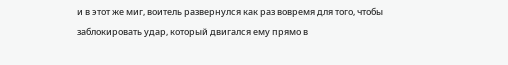и в этот же миг, воитель развернулся как раз вовремя для того, чтобы заблокировать удар, который двигался ему прямо в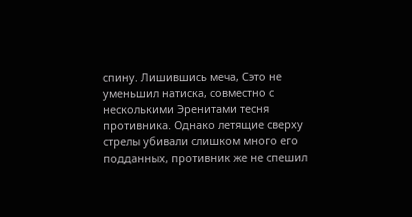спину. Лишившись меча, Сэто не уменьшил натиска, совместно с несколькими Эренитами тесня противника. Однако летящие сверху стрелы убивали слишком много его подданных, противник же не спешил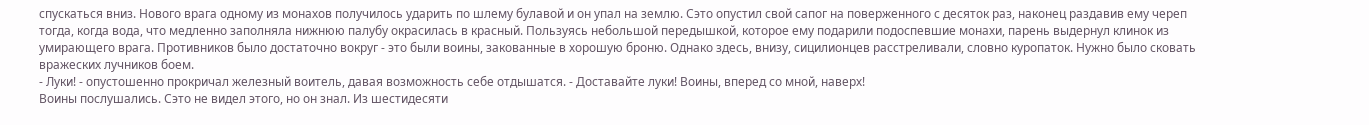спускаться вниз. Нового врага одному из монахов получилось ударить по шлему булавой и он упал на землю. Сэто опустил свой сапог на поверженного с десяток раз, наконец раздавив ему череп тогда, когда вода, что медленно заполняла нижнюю палубу окрасилась в красный. Пользуясь небольшой передышкой, которое ему подарили подоспевшие монахи, парень выдернул клинок из умирающего врага. Противников было достаточно вокруг - это были воины, закованные в хорошую броню. Однако здесь, внизу, сицилионцев расстреливали, словно куропаток. Нужно было сковать вражеских лучников боем.
- Луки! - опустошенно прокричал железный воитель, давая возможность себе отдышатся. - Доставайте луки! Воины, вперед со мной, наверх!
Воины послушались. Сэто не видел этого, но он знал. Из шестидесяти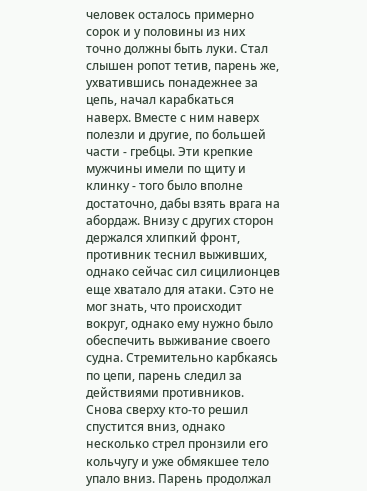человек осталось примерно сорок и у половины из них точно должны быть луки. Стал слышен ропот тетив, парень же, ухватившись понадежнее за цепь, начал карабкаться наверх. Вместе с ним наверх полезли и другие, по большей части - гребцы. Эти крепкие мужчины имели по щиту и клинку - того было вполне достаточно, дабы взять врага на абордаж. Внизу с других сторон держался хлипкий фронт, противник теснил выживших, однако сейчас сил сицилионцев еще хватало для атаки. Сэто не мог знать, что происходит вокруг, однако ему нужно было обеспечить выживание своего судна. Стремительно карбкаясь по цепи, парень следил за действиями противников. Снова сверху кто-то решил спустится вниз, однако несколько стрел пронзили его кольчугу и уже обмякшее тело упало вниз. Парень продолжал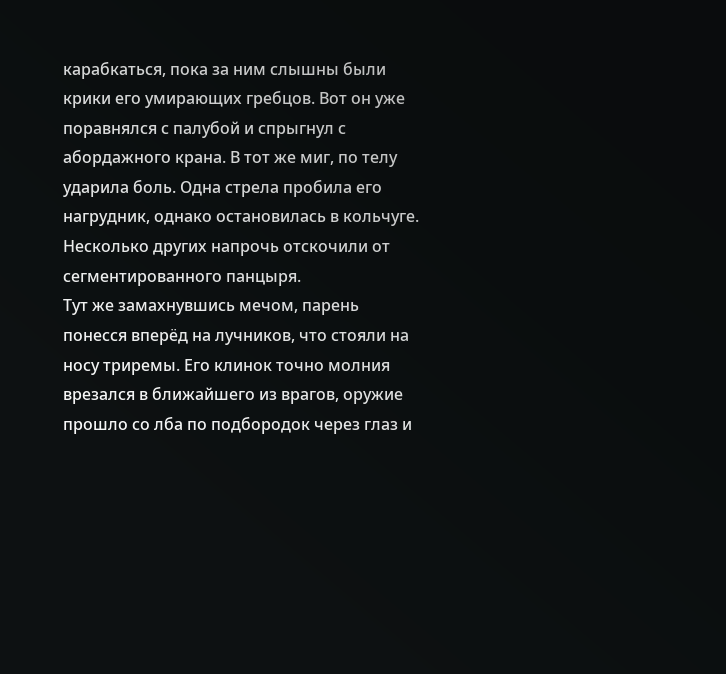карабкаться, пока за ним слышны были крики его умирающих гребцов. Вот он уже поравнялся с палубой и спрыгнул с абордажного крана. В тот же миг, по телу ударила боль. Одна стрела пробила его нагрудник, однако остановилась в кольчуге. Несколько других напрочь отскочили от сегментированного панцыря.
Тут же замахнувшись мечом, парень понесся вперёд на лучников, что стояли на носу триремы. Его клинок точно молния врезался в ближайшего из врагов, оружие прошло со лба по подбородок через глаз и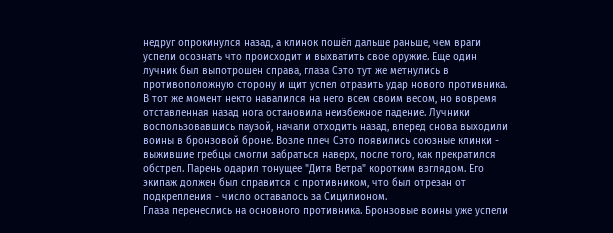недруг опрокинулся назад, а клинок пошёл дальше раньше, чем враги успели осознать что происходит и выхватить свое оружие. Еще один лучник был выпотрошен справа, глаза Сэто тут же метнулись в противоположную сторону и щит успел отразить удар нового противника. В тот же момент некто навалился на него всем своим весом, но вовремя отставленная назад нога остановила неизбежное падение. Лучники воспользовавшись паузой, начали отходить назад, вперед снова выходили воины в бронзовой броне. Возле плеч Сэто появились союзные клинки - выжившие гребцы смогли забраться наверх, после того, как прекратился обстрел. Парень одарил тонущее "Дитя Ветра" коротким взглядом. Его экипаж должен был справится с противником, что был отрезан от подкрепления - число оставалось за Сицилионом.
Глаза перенеслись на основного противника. Бронзовые воины уже успели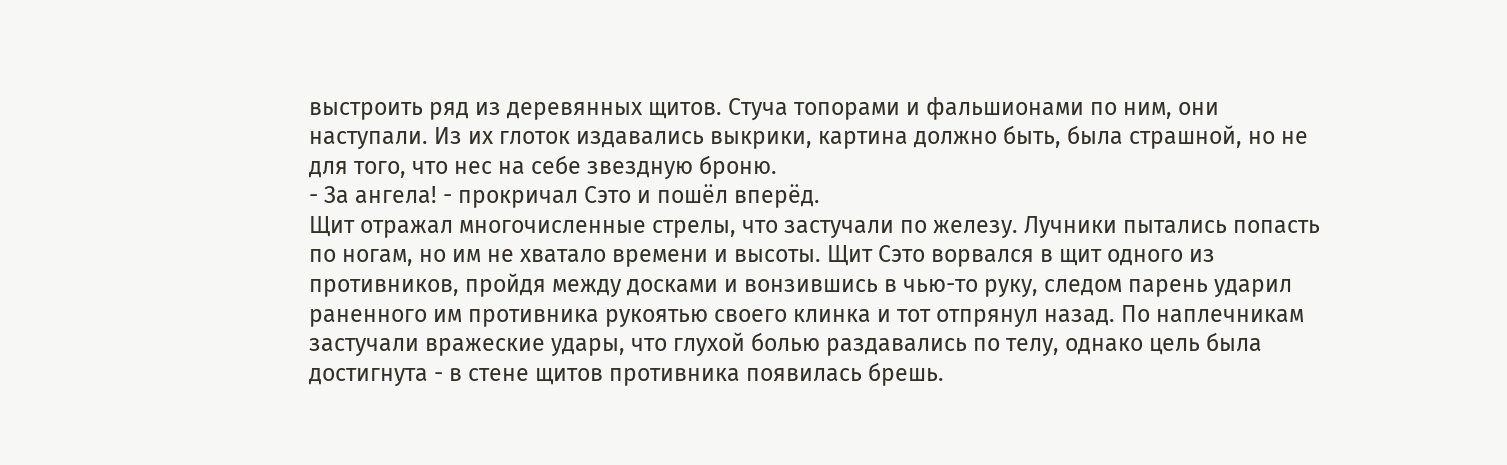выстроить ряд из деревянных щитов. Стуча топорами и фальшионами по ним, они наступали. Из их глоток издавались выкрики, картина должно быть, была страшной, но не для того, что нес на себе звездную броню.
- За ангела! - прокричал Сэто и пошёл вперёд.
Щит отражал многочисленные стрелы, что застучали по железу. Лучники пытались попасть по ногам, но им не хватало времени и высоты. Щит Сэто ворвался в щит одного из противников, пройдя между досками и вонзившись в чью-то руку, следом парень ударил раненного им противника рукоятью своего клинка и тот отпрянул назад. По наплечникам застучали вражеские удары, что глухой болью раздавались по телу, однако цель была достигнута - в стене щитов противника появилась брешь.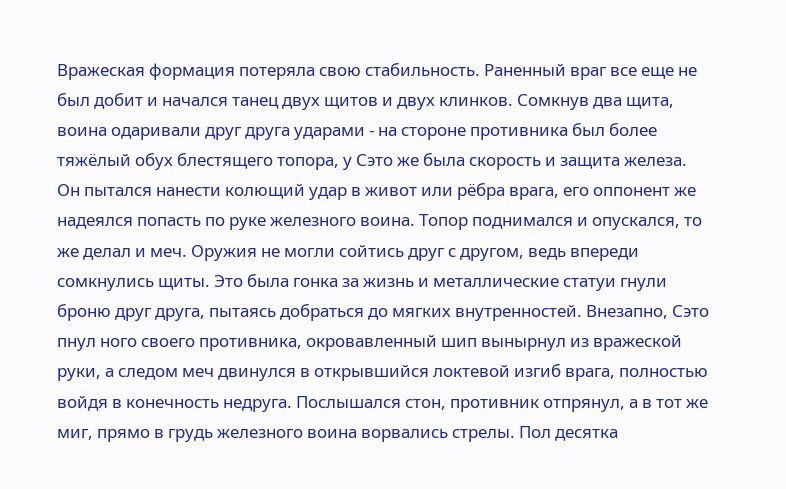Вражеская формация потеряла свою стабильность. Раненный враг все еще не был добит и начался танец двух щитов и двух клинков. Сомкнув два щита, воина одаривали друг друга ударами - на стороне противника был более тяжёлый обух блестящего топора, у Сэто же была скорость и защита железа. Он пытался нанести колющий удар в живот или рёбра врага, его оппонент же надеялся попасть по руке железного воина. Топор поднимался и опускался, то же делал и меч. Оружия не могли сойтись друг с другом, ведь впереди сомкнулись щиты. Это была гонка за жизнь и металлические статуи гнули броню друг друга, пытаясь добраться до мягких внутренностей. Внезапно, Сэто пнул ного своего противника, окровавленный шип вынырнул из вражеской руки, а следом меч двинулся в открывшийся локтевой изгиб врага, полностью войдя в конечность недруга. Послышался стон, противник отпрянул, а в тот же миг, прямо в грудь железного воина ворвались стрелы. Пол десятка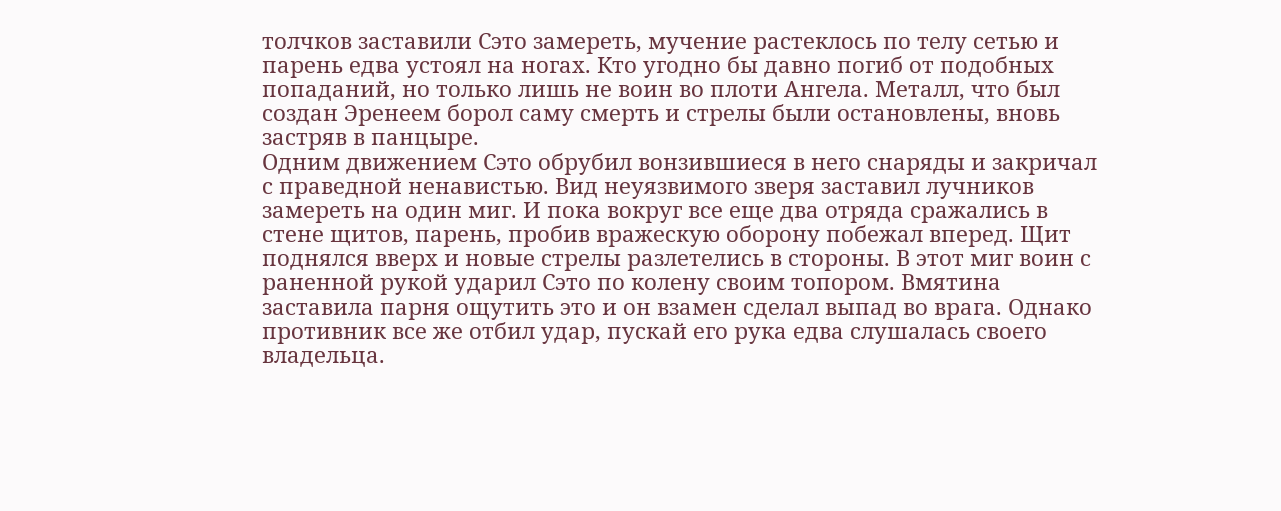толчков заставили Сэто замереть, мучение растеклось по телу сетью и парень едва устоял на ногах. Кто угодно бы давно погиб от подобных попаданий, но только лишь не воин во плоти Ангела. Металл, что был создан Эренеем борол саму смерть и стрелы были остановлены, вновь застряв в панцыре.
Одним движением Сэто обрубил вонзившиеся в него снаряды и закричал с праведной ненавистью. Вид неуязвимого зверя заставил лучников замереть на один миг. И пока вокруг все еще два отряда сражались в стене щитов, парень, пробив вражескую оборону побежал вперед. Щит поднялся вверх и новые стрелы разлетелись в стороны. В этот миг воин с раненной рукой ударил Сэто по колену своим топором. Вмятина заставила парня ощутить это и он взамен сделал выпад во врага. Однако противник все же отбил удар, пускай его рука едва слушалась своего владельца.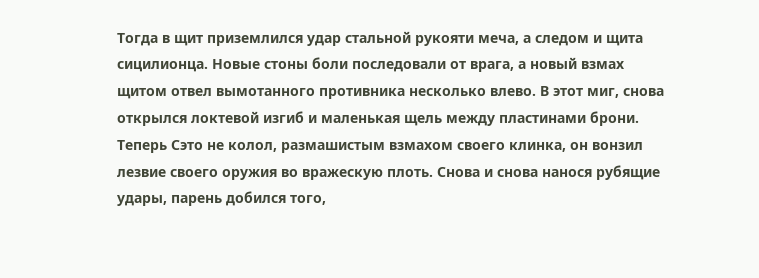Тогда в щит приземлился удар стальной рукояти меча, а следом и щита сицилионца. Новые стоны боли последовали от врага, а новый взмах щитом отвел вымотанного противника несколько влево. В этот миг, снова открылся локтевой изгиб и маленькая щель между пластинами брони. Теперь Сэто не колол, размашистым взмахом своего клинка, он вонзил лезвие своего оружия во вражескую плоть. Снова и снова нанося рубящие удары, парень добился того,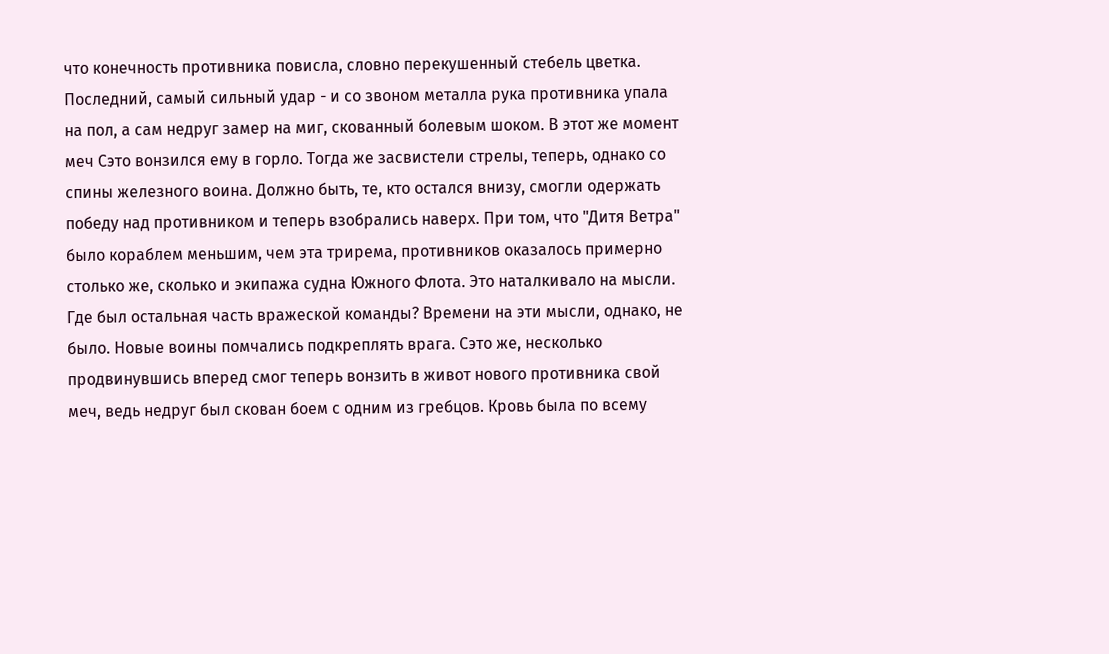что конечность противника повисла, словно перекушенный стебель цветка. Последний, самый сильный удар - и со звоном металла рука противника упала на пол, а сам недруг замер на миг, скованный болевым шоком. В этот же момент меч Сэто вонзился ему в горло. Тогда же засвистели стрелы, теперь, однако со спины железного воина. Должно быть, те, кто остался внизу, смогли одержать победу над противником и теперь взобрались наверх. При том, что "Дитя Ветра" было кораблем меньшим, чем эта трирема, противников оказалось примерно столько же, сколько и экипажа судна Южного Флота. Это наталкивало на мысли. Где был остальная часть вражеской команды? Времени на эти мысли, однако, не было. Новые воины помчались подкреплять врага. Сэто же, несколько продвинувшись вперед смог теперь вонзить в живот нового противника свой меч, ведь недруг был скован боем с одним из гребцов. Кровь была по всему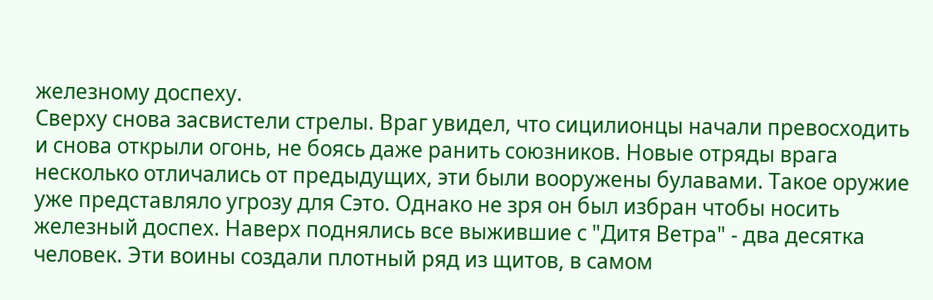железному доспеху.
Сверху снова засвистели стрелы. Враг увидел, что сицилионцы начали превосходить и снова открыли огонь, не боясь даже ранить союзников. Новые отряды врага несколько отличались от предыдущих, эти были вооружены булавами. Такое оружие уже представляло угрозу для Сэто. Однако не зря он был избран чтобы носить железный доспех. Наверх поднялись все выжившие с "Дитя Ветра" - два десятка человек. Эти воины создали плотный ряд из щитов, в самом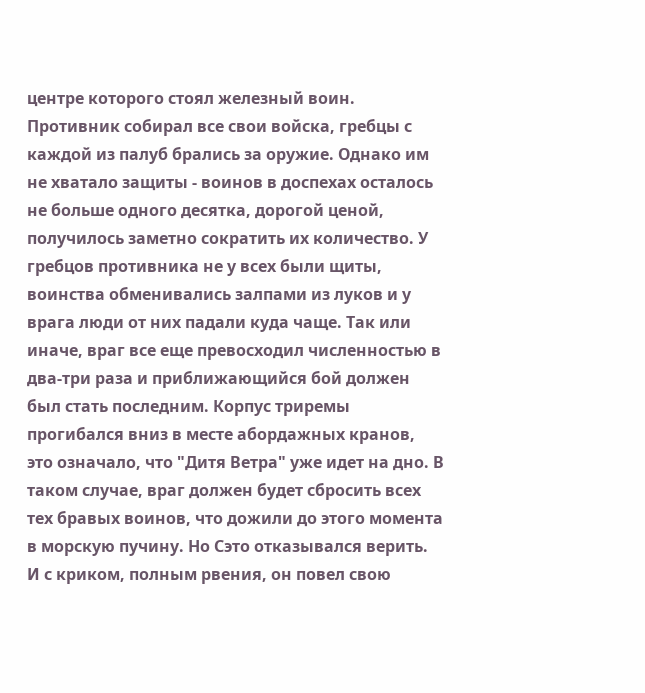центре которого стоял железный воин. Противник собирал все свои войска, гребцы с каждой из палуб брались за оружие. Однако им не хватало защиты - воинов в доспехах осталось не больше одного десятка, дорогой ценой, получилось заметно сократить их количество. У гребцов противника не у всех были щиты, воинства обменивались залпами из луков и у врага люди от них падали куда чаще. Так или иначе, враг все еще превосходил численностью в два-три раза и приближающийся бой должен был стать последним. Корпус триремы прогибался вниз в месте абордажных кранов, это означало, что "Дитя Ветра" уже идет на дно. В таком случае, враг должен будет сбросить всех тех бравых воинов, что дожили до этого момента в морскую пучину. Но Сэто отказывался верить. И с криком, полным рвения, он повел свою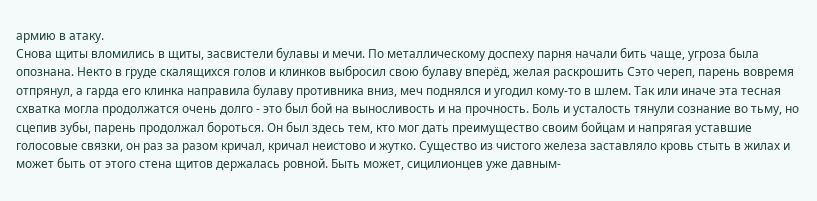армию в атаку.
Снова щиты вломились в щиты, засвистели булавы и мечи. По металлическому доспеху парня начали бить чаще, угроза была опознана. Некто в груде скалящихся голов и клинков выбросил свою булаву вперёд, желая раскрошить Сэто череп, парень вовремя отпрянул, а гарда его клинка направила булаву противника вниз, меч поднялся и угодил кому-то в шлем. Так или иначе эта тесная схватка могла продолжатся очень долго - это был бой на выносливость и на прочность. Боль и усталость тянули сознание во тьму, но сцепив зубы, парень продолжал бороться. Он был здесь тем, кто мог дать преимущество своим бойцам и напрягая уставшие голосовые связки, он раз за разом кричал, кричал неистово и жутко. Существо из чистого железа заставляло кровь стыть в жилах и может быть от этого стена щитов держалась ровной. Быть может, сицилионцев уже давным-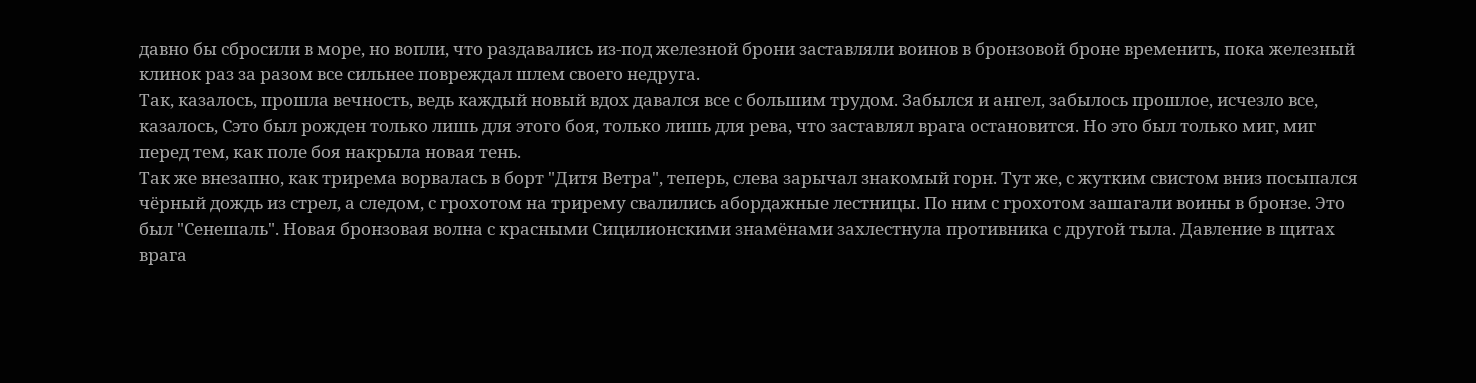давно бы сбросили в море, но вопли, что раздавались из-под железной брони заставляли воинов в бронзовой броне временить, пока железный клинок раз за разом все сильнее повреждал шлем своего недруга.
Так, казалось, прошла вечность, ведь каждый новый вдох давался все с большим трудом. Забылся и ангел, забылось прошлое, исчезло все, казалось, Сэто был рожден только лишь для этого боя, только лишь для рева, что заставлял врага остановится. Но это был только миг, миг перед тем, как поле боя накрыла новая тень.
Так же внезапно, как трирема ворвалась в борт "Дитя Ветра", теперь, слева зарычал знакомый горн. Тут же, с жутким свистом вниз посыпался чёрный дождь из стрел, а следом, с грохотом на трирему свалились абордажные лестницы. По ним с грохотом зашагали воины в бронзе. Это был "Сенешаль". Новая бронзовая волна с красными Сицилионскими знамёнами захлестнула противника с другой тыла. Давление в щитах врага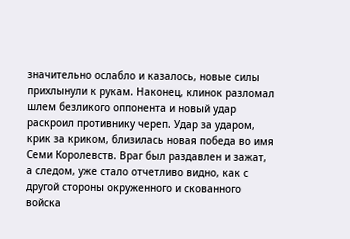значительно ослабло и казалось, новые силы прихлынули к рукам. Наконец, клинок разломал шлем безликого оппонента и новый удар раскроил противнику череп. Удар за ударом, крик за криком, близилась новая победа во имя Семи Королевств. Враг был раздавлен и зажат, а следом, уже стало отчетливо видно, как с другой стороны окруженного и скованного войска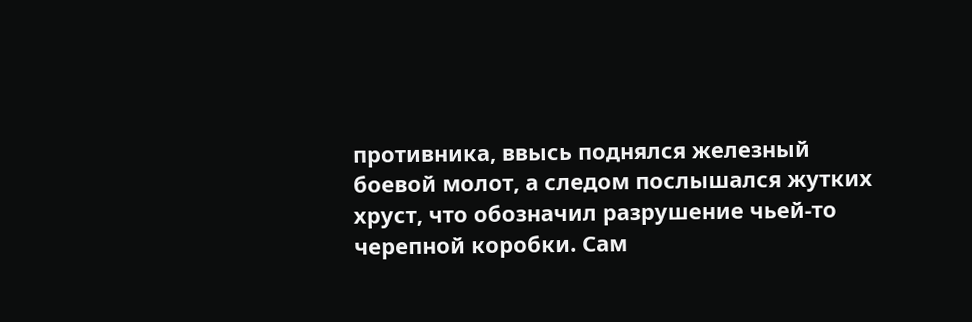противника, ввысь поднялся железный боевой молот, а следом послышался жутких хруст, что обозначил разрушение чьей-то черепной коробки. Сам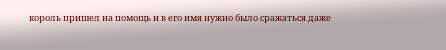король пришел на помощь и в его имя нужно было сражаться даже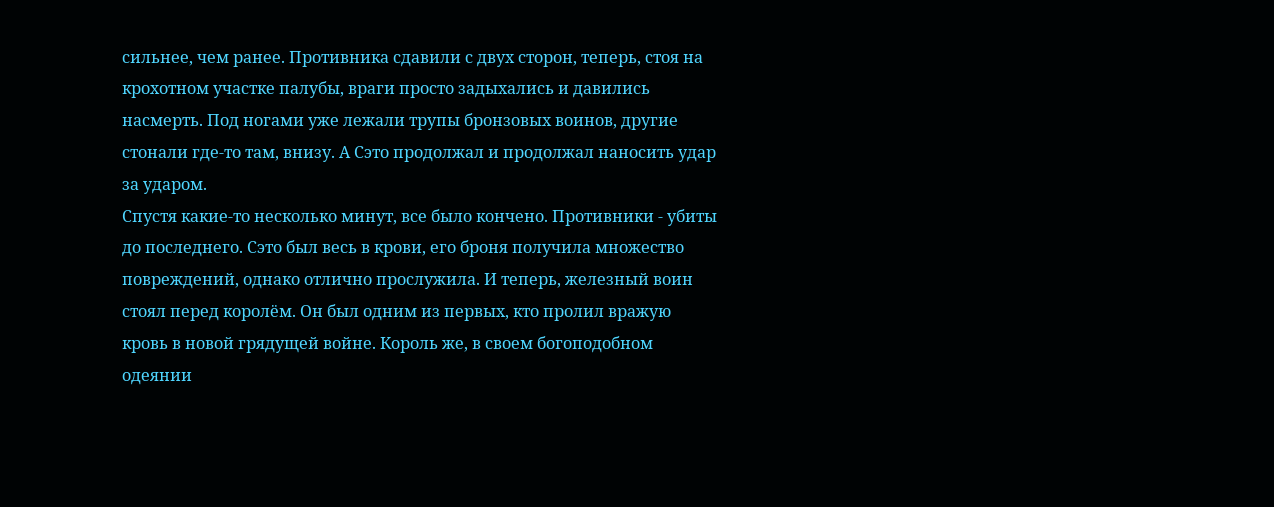сильнее, чем ранее. Противника сдавили с двух сторон, теперь, стоя на крохотном участке палубы, враги просто задыхались и давились насмерть. Под ногами уже лежали трупы бронзовых воинов, другие стонали где-то там, внизу. А Сэто продолжал и продолжал наносить удар за ударом.
Спустя какие-то несколько минут, все было кончено. Противники - убиты до последнего. Сэто был весь в крови, его броня получила множество повреждений, однако отлично прослужила. И теперь, железный воин стоял перед королём. Он был одним из первых, кто пролил вражую кровь в новой грядущей войне. Король же, в своем богоподобном одеянии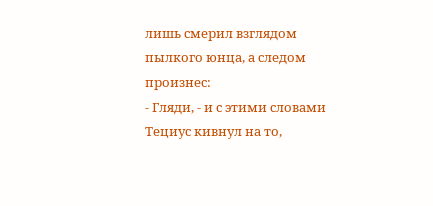лишь смерил взглядом пылкого юнца, а следом произнес:
- Гляди, - и с этими словами Тециус кивнул на то,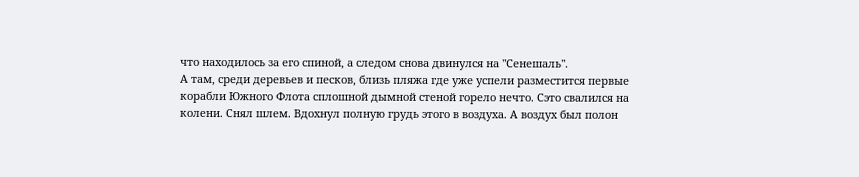что находилось за его спиной, а следом снова двинулся на "Сенешаль".
А там, среди деревьев и песков, близь пляжа где уже успели разместится первые корабли Южного Флота сплошной дымной стеной горело нечто. Сэто свалился на колени. Снял шлем. Вдохнул полную грудь этого в воздуха. А воздух был полон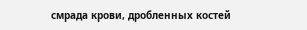смрада крови, дробленных костей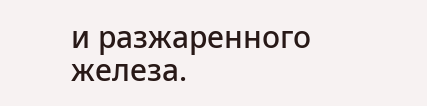и разжаренного железа.